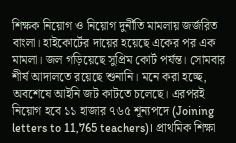শিক্ষক নিয়োগ ও নিয়োগ দুর্নীতি মামলায় জর্জরিত বাংলা। হাইকোর্টের দায়ের হয়েছে একের পর এক মামলা। জল গড়িয়েছে সুপ্রিম কোর্ট পর্যন্ত। সোমবার শীর্ষ আদালতে রয়েছে শুনানি। মনে করা হচ্ছে, অবশেষে আইনি জট কাটতে চলেছে। এরপরই নিয়োগ হবে ১১ হাজার ৭৬৫ শূন্যপদে (Joining letters to 11,765 teachers)। প্রাথমিক শিক্ষা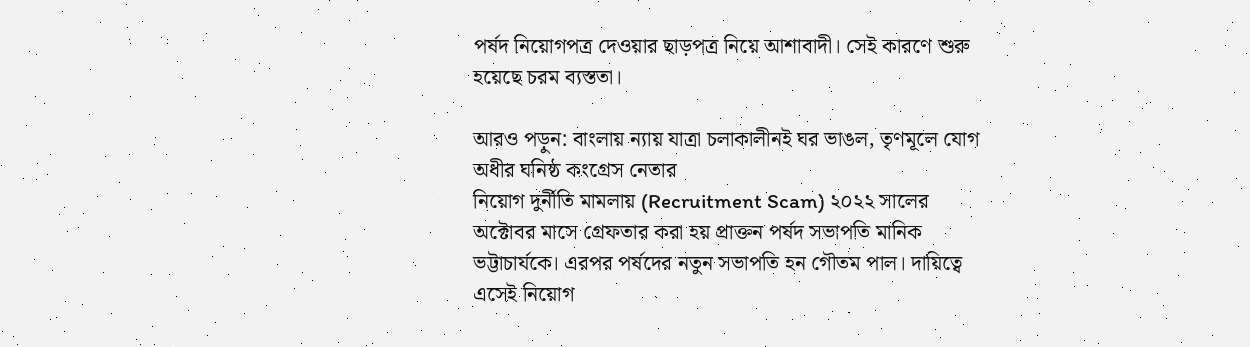পর্ষদ নিয়োগপত্র দেওয়ার ছাড়পত্র নিয়ে আশাবাদী। সেই কারণে শুরু হয়েছে চরম ব্যস্ততা।

আরও পড়ুন: বাংলায় ন্যায় যাত্রা চলাকালীনই ঘর ভাঙল, তৃণমূলে যোগ অধীর ঘনিষ্ঠ কংগ্রেস নেতার
নিয়োগ দুর্নীতি মামলায় (Recruitment Scam) ২০২২ সালের অক্টোবর মাসে গ্রেফতার করা হয় প্রাক্তন পর্ষদ সভাপতি মানিক ভট্টাচার্যকে। এরপর পর্ষদের নতুন সভাপতি হন গৌতম পাল। দায়িত্বে এসেই নিয়োগ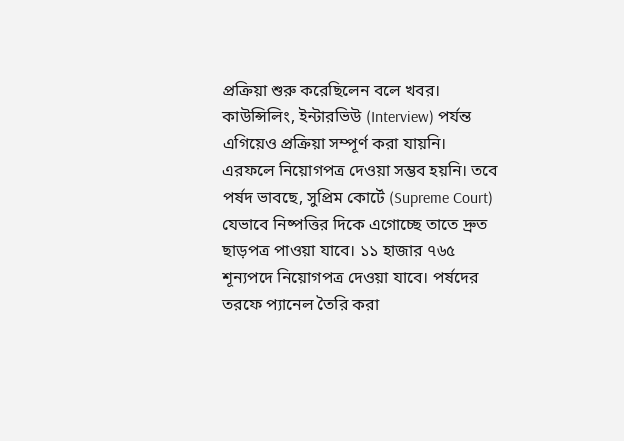প্রক্রিয়া শুরু করেছিলেন বলে খবর। কাউন্সিলিং, ইন্টারভিউ (Interview) পর্যন্ত এগিয়েও প্রক্রিয়া সম্পূর্ণ করা যায়নি। এরফলে নিয়োগপত্র দেওয়া সম্ভব হয়নি। তবে পর্ষদ ভাবছে, সুপ্রিম কোর্টে (Supreme Court) যেভাবে নিষ্পত্তির দিকে এগোচ্ছে তাতে দ্রুত ছাড়পত্র পাওয়া যাবে। ১১ হাজার ৭৬৫ শূন্যপদে নিয়োগপত্র দেওয়া যাবে। পর্ষদের তরফে প্যানেল তৈরি করা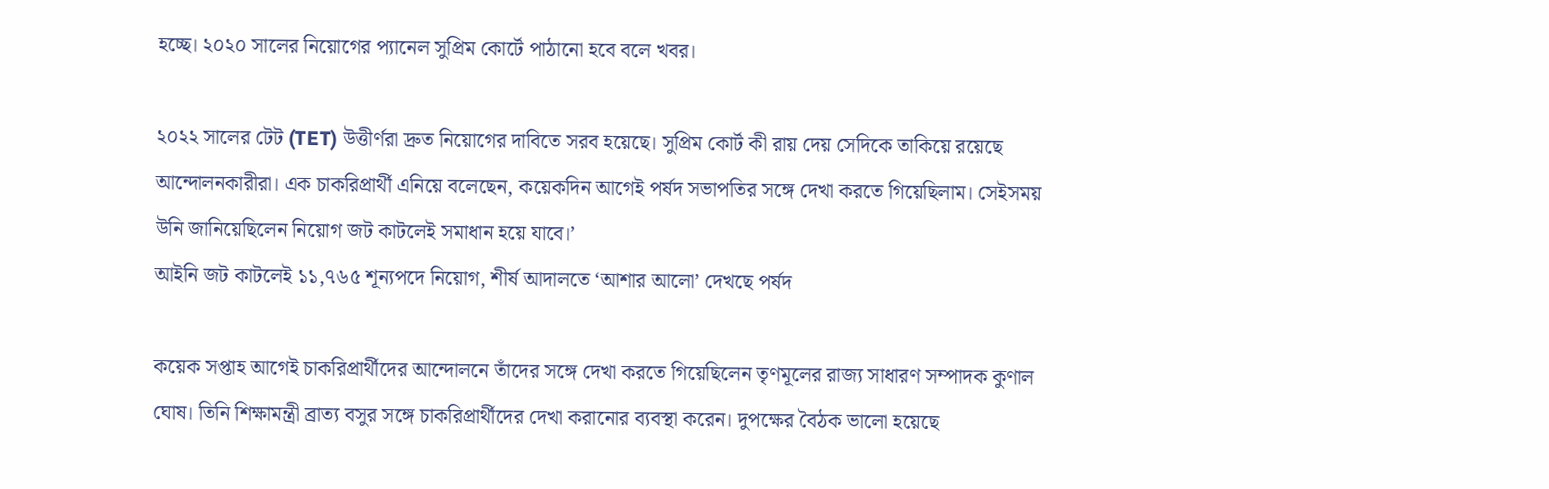হচ্ছে। ২০২০ সালের নিয়োগের প্যানেল সুপ্রিম কোর্টে পাঠানো হবে বলে খবর।

২০২২ সালের টেট (TET) উত্তীর্ণরা দ্রুত নিয়োগের দাবিতে সরব হয়েছে। সুপ্রিম কোর্ট কী রায় দেয় সেদিকে তাকিয়ে রয়েছে আন্দোলনকারীরা। এক চাকরিপ্রার্থী এনিয়ে বলেছেন, কয়েকদিন আগেই পর্ষদ সভাপতির সঙ্গে দেখা করতে গিয়েছিলাম। সেইসময় উনি জানিয়েছিলেন নিয়োগ জট কাটলেই সমাধান হয়ে যাবে।’
আইনি জট কাটলেই ১১,৭৬৫ শূন্যপদে নিয়োগ, শীর্ষ আদালতে ‘আশার আলো’ দেখছে পর্ষদ

কয়েক সপ্তাহ আগেই চাকরিপ্রার্থীদের আন্দোলনে তাঁদের সঙ্গে দেখা করতে গিয়েছিলেন তৃণমূলের রাজ্য সাধারণ সম্পাদক কুণাল ঘোষ। তিনি শিক্ষামন্ত্রী ব্রাত্য বসুর সঙ্গে চাকরিপ্রার্থীদের দেখা করানোর ব্যবস্থা করেন। দুপক্ষের বৈঠক ভালো হয়েছে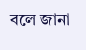বলে জানা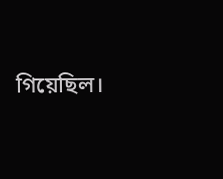গিয়েছিল।